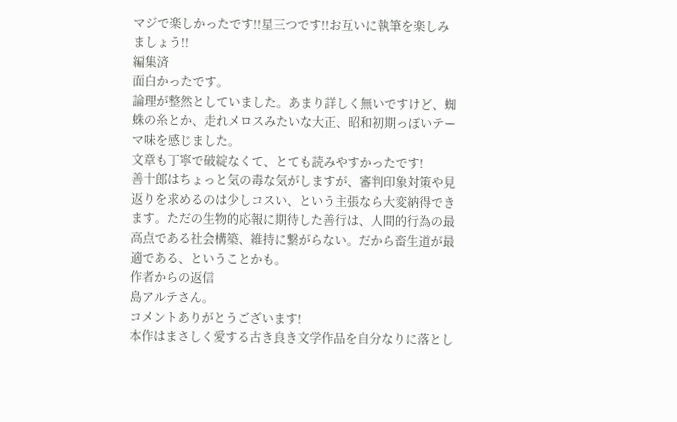マジで楽しかったです!!星三つです!!お互いに執筆を楽しみましょう!!
編集済
面白かったです。
論理が整然としていました。あまり詳しく無いですけど、蜘蛛の糸とか、走れメロスみたいな大正、昭和初期っぽいテーマ味を感じました。
文章も丁寧で破綻なくて、とても読みやすかったです!
善十郎はちょっと気の毒な気がしますが、審判印象対策や見返りを求めるのは少しコスい、という主張なら大変納得できます。ただの生物的応報に期待した善行は、人間的行為の最高点である社会構築、維持に繋がらない。だから畜生道が最適である、ということかも。
作者からの返信
島アルテさん。
コメントありがとうございます!
本作はまさしく愛する古き良き文学作品を自分なりに落とし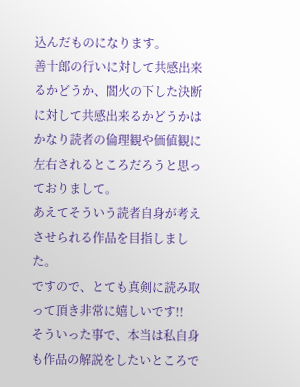込んだものになります。
善十郎の行いに対して共感出来るかどうか、閻火の下した決断に対して共感出来るかどうかはかなり読者の倫理観や価値観に左右されるところだろうと思っておりまして。
あえてそういう読者自身が考えさせられる作品を目指しました。
ですので、とても真剣に読み取って頂き非常に嬉しいです!!
そういった事で、本当は私自身も作品の解説をしたいところで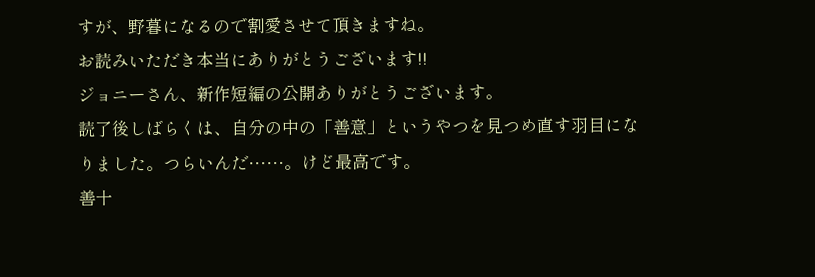すが、野暮になるので割愛させて頂きますね。
お読みいただき本当にありがとうございます!!
ジョニーさん、新作短編の公開ありがとうございます。
読了後しばらくは、自分の中の「善意」というやつを見つめ直す羽目になりました。つらいんだ……。けど最高です。
善十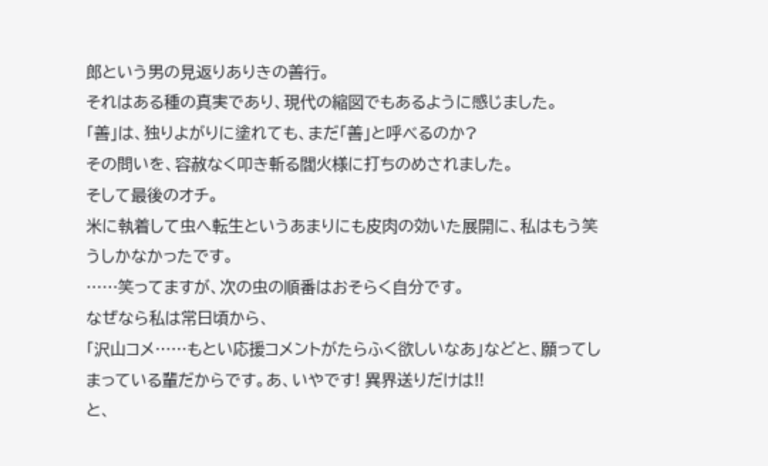郎という男の見返りありきの善行。
それはある種の真実であり、現代の縮図でもあるように感じました。
「善」は、独りよがりに塗れても、まだ「善」と呼べるのか?
その問いを、容赦なく叩き斬る閻火様に打ちのめされました。
そして最後のオチ。
米に執着して虫へ転生というあまりにも皮肉の効いた展開に、私はもう笑うしかなかったです。
……笑ってますが、次の虫の順番はおそらく自分です。
なぜなら私は常日頃から、
「沢山コメ……もとい応援コメントがたらふく欲しいなあ」などと、願ってしまっている輩だからです。あ、いやです! 異界送りだけは!!
と、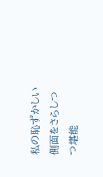私の恥ずかしい側面をさらしつつ堪能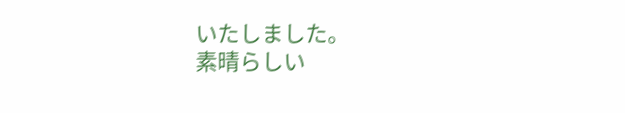いたしました。
素晴らしい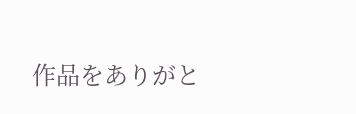作品をありがと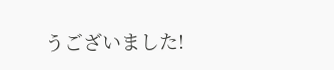うございました!